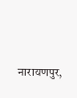नारायणपुर,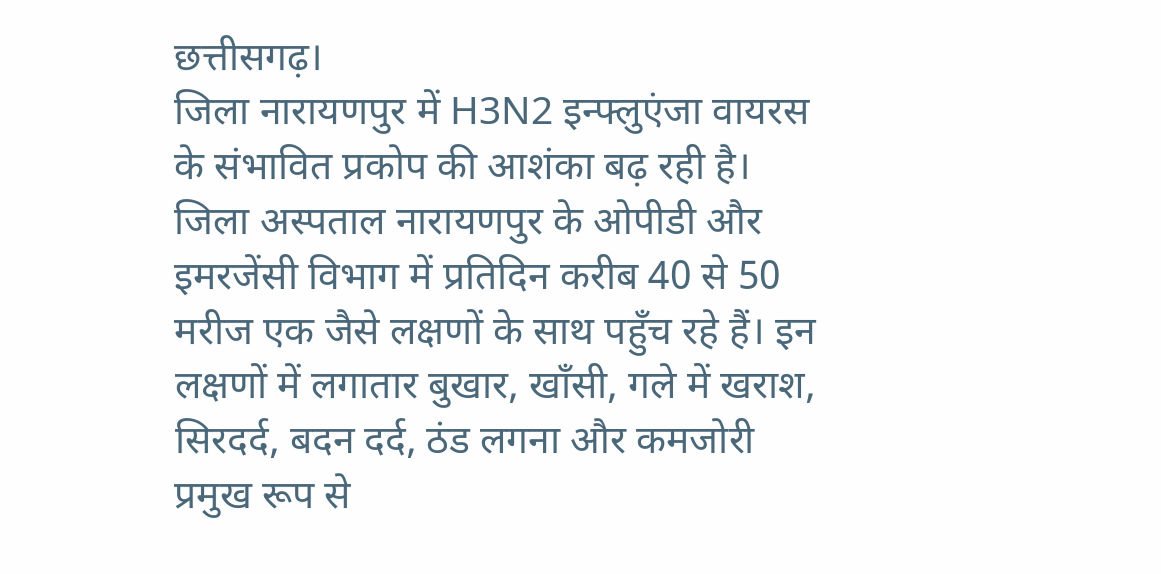छत्तीसगढ़।
जिला नारायणपुर में H3N2 इन्फ्लुएंजा वायरस के संभावित प्रकोप की आशंका बढ़ रही है। जिला अस्पताल नारायणपुर के ओपीडी और इमरजेंसी विभाग में प्रतिदिन करीब 40 से 50 मरीज एक जैसे लक्षणों के साथ पहुँच रहे हैं। इन लक्षणों में लगातार बुखार, खाँसी, गले में खराश, सिरदर्द, बदन दर्द, ठंड लगना और कमजोरी प्रमुख रूप से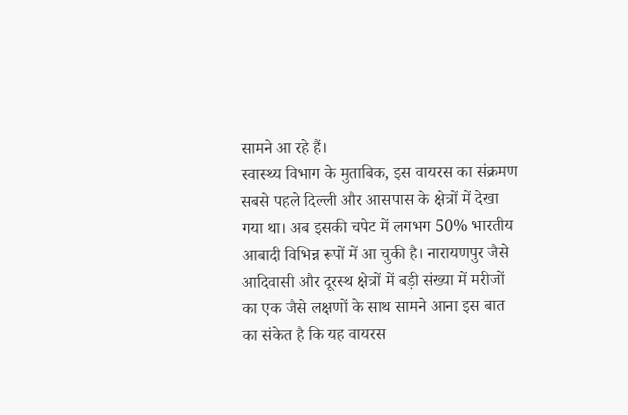सामने आ रहे हैं।
स्वास्थ्य विभाग के मुताबिक, इस वायरस का संक्रमण सबसे पहले दिल्ली और आसपास के क्षेत्रों में देखा गया था। अब इसकी चपेट में लगभग 50% भारतीय आबादी विभिन्न रूपों में आ चुकी है। नारायणपुर जैसे आदिवासी और दूरस्थ क्षेत्रों में बड़ी संख्या में मरीजों का एक जैसे लक्षणों के साथ सामने आना इस बात का संकेत है कि यह वायरस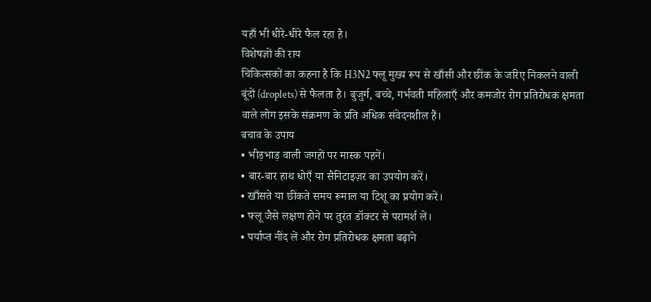यहाँ भी धीरे-धीरे फैल रहा है।
विशेषज्ञों की राय
चिकित्सकों का कहना है कि H3N2 फ्लू मुख्य रूप से खाँसी और छींक के जरिए निकलने वाली बूंदों (droplets) से फैलता है। बुजुर्ग, बच्चे, गर्भवती महिलाएँ और कमजोर रोग प्रतिरोधक क्षमता वाले लोग इसके संक्रमण के प्रति अधिक संवेदनशील हैं।
बचाव के उपाय
• भीड़भाड़ वाली जगहों पर मास्क पहनें।
• बार-बार हाथ धोएँ या सैनिटाइज़र का उपयोग करें।
• खाँसते या छींकते समय रूमाल या टिशू का प्रयोग करें।
• फ्लू जैसे लक्षण होने पर तुरंत डॉक्टर से परामर्श लें।
• पर्याप्त नींद लें और रोग प्रतिरोधक क्षमता बढ़ाने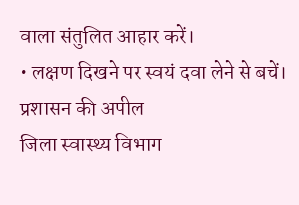वाला संतुलित आहार करें।
• लक्षण दिखने पर स्वयं दवा लेने से बचें।
प्रशासन की अपील
जिला स्वास्थ्य विभाग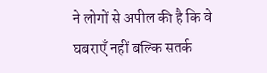ने लोगों से अपील की है कि वे घबराएँ नहीं बल्कि सतर्क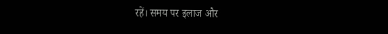रहें। समय पर इलाज और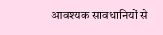आवश्यक सावधानियों से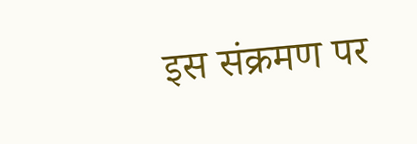इस संक्रमण पर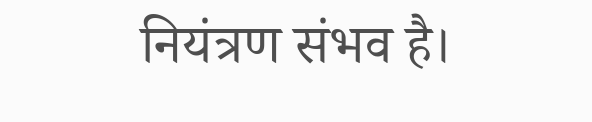नियंत्रण संभव है।